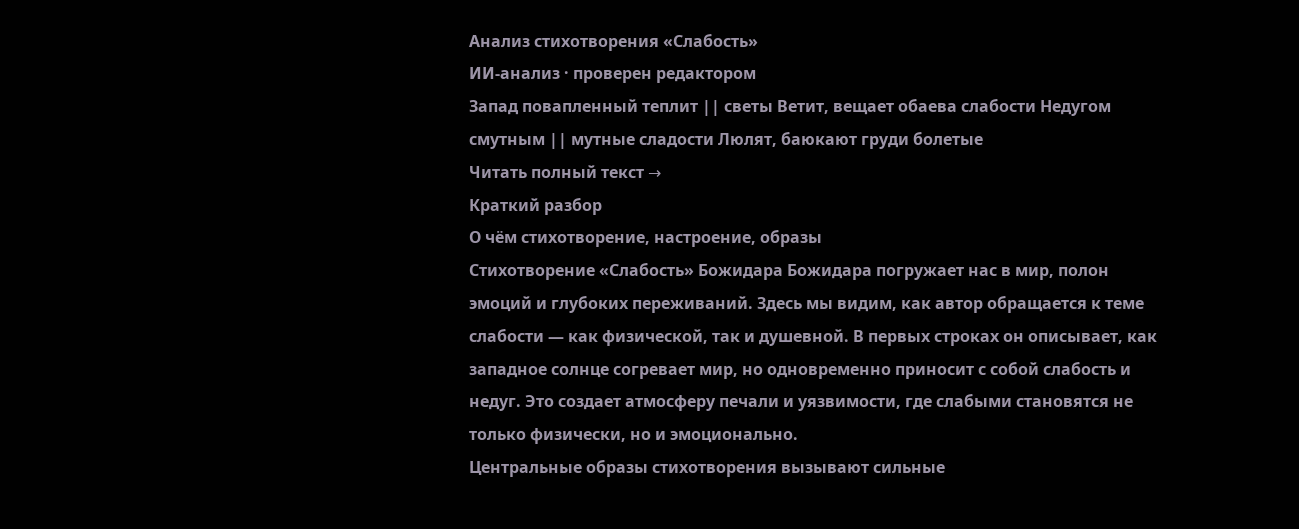Анализ стихотворения «Слабость»
ИИ-анализ · проверен редактором
Запад повапленный теплит || светы Ветит, вещает обаева слабости Недугом смутным || мутные сладости Люлят, баюкают груди болетые
Читать полный текст →
Краткий разбор
О чём стихотворение, настроение, образы
Стихотворение «Слабость» Божидара Божидара погружает нас в мир, полон эмоций и глубоких переживаний. Здесь мы видим, как автор обращается к теме слабости — как физической, так и душевной. В первых строках он описывает, как западное солнце согревает мир, но одновременно приносит с собой слабость и недуг. Это создает атмосферу печали и уязвимости, где слабыми становятся не только физически, но и эмоционально.
Центральные образы стихотворения вызывают сильные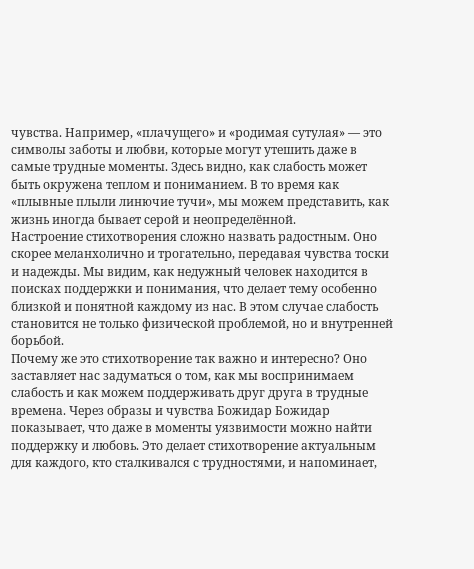чувства. Например, «плачущего» и «родимая сутулая» — это символы заботы и любви, которые могут утешить даже в самые трудные моменты. Здесь видно, как слабость может быть окружена теплом и пониманием. В то время как «плывные плыли линючие тучи», мы можем представить, как жизнь иногда бывает серой и неопределённой.
Настроение стихотворения сложно назвать радостным. Оно скорее меланхолично и трогательно, передавая чувства тоски и надежды. Мы видим, как недужный человек находится в поисках поддержки и понимания, что делает тему особенно близкой и понятной каждому из нас. В этом случае слабость становится не только физической проблемой, но и внутренней борьбой.
Почему же это стихотворение так важно и интересно? Оно заставляет нас задуматься о том, как мы воспринимаем слабость и как можем поддерживать друг друга в трудные времена. Через образы и чувства Божидар Божидар показывает, что даже в моменты уязвимости можно найти поддержку и любовь. Это делает стихотворение актуальным для каждого, кто сталкивался с трудностями, и напоминает,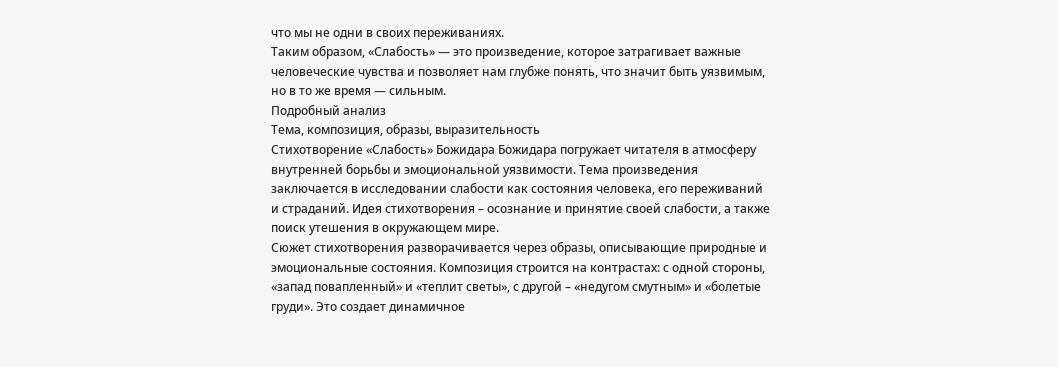что мы не одни в своих переживаниях.
Таким образом, «Слабость» — это произведение, которое затрагивает важные человеческие чувства и позволяет нам глубже понять, что значит быть уязвимым, но в то же время — сильным.
Подробный анализ
Тема, композиция, образы, выразительность
Стихотворение «Слабость» Божидара Божидара погружает читателя в атмосферу внутренней борьбы и эмоциональной уязвимости. Тема произведения заключается в исследовании слабости как состояния человека, его переживаний и страданий. Идея стихотворения – осознание и принятие своей слабости, а также поиск утешения в окружающем мире.
Сюжет стихотворения разворачивается через образы, описывающие природные и эмоциональные состояния. Композиция строится на контрастах: с одной стороны, «запад повапленный» и «теплит светы», с другой – «недугом смутным» и «болетые груди». Это создает динамичное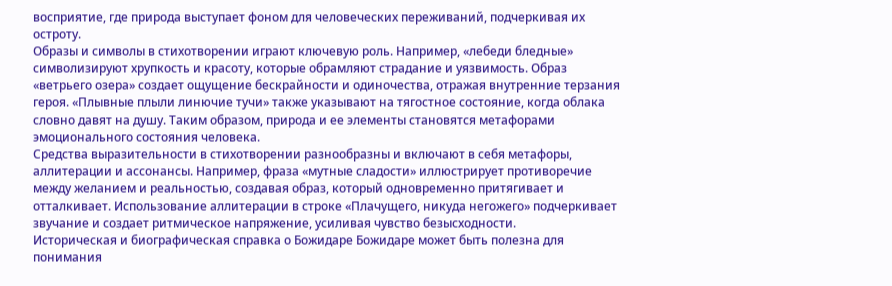восприятие, где природа выступает фоном для человеческих переживаний, подчеркивая их остроту.
Образы и символы в стихотворении играют ключевую роль. Например, «лебеди бледные» символизируют хрупкость и красоту, которые обрамляют страдание и уязвимость. Образ «ветрьего озера» создает ощущение бескрайности и одиночества, отражая внутренние терзания героя. «Плывные плыли линючие тучи» также указывают на тягостное состояние, когда облака словно давят на душу. Таким образом, природа и ее элементы становятся метафорами эмоционального состояния человека.
Средства выразительности в стихотворении разнообразны и включают в себя метафоры, аллитерации и ассонансы. Например, фраза «мутные сладости» иллюстрирует противоречие между желанием и реальностью, создавая образ, который одновременно притягивает и отталкивает. Использование аллитерации в строке «Плачущего, никуда негожего» подчеркивает звучание и создает ритмическое напряжение, усиливая чувство безысходности.
Историческая и биографическая справка о Божидаре Божидаре может быть полезна для понимания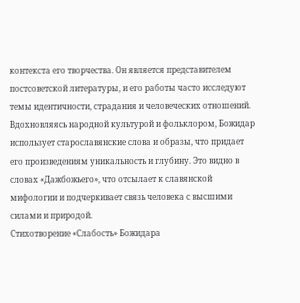контекста его творчества. Он является представителем постсоветской литературы, и его работы часто исследуют темы идентичности, страдания и человеческих отношений. Вдохновляясь народной культурой и фольклором, Божидар использует старославянские слова и образы, что придает его произведениям уникальность и глубину. Это видно в словах «Дажбожьего», что отсылает к славянской мифологии и подчеркивает связь человека с высшими силами и природой.
Стихотворение «Слабость» Божидара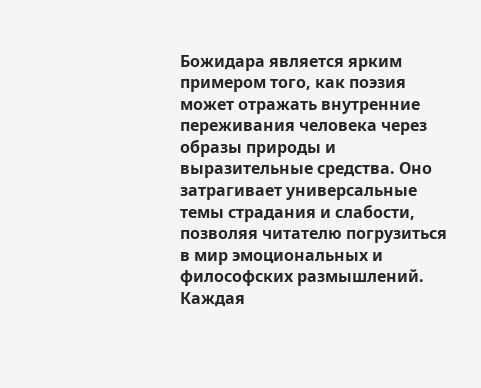Божидара является ярким примером того, как поэзия может отражать внутренние переживания человека через образы природы и выразительные средства. Оно затрагивает универсальные темы страдания и слабости, позволяя читателю погрузиться в мир эмоциональных и философских размышлений. Каждая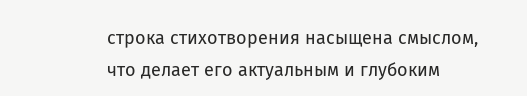строка стихотворения насыщена смыслом, что делает его актуальным и глубоким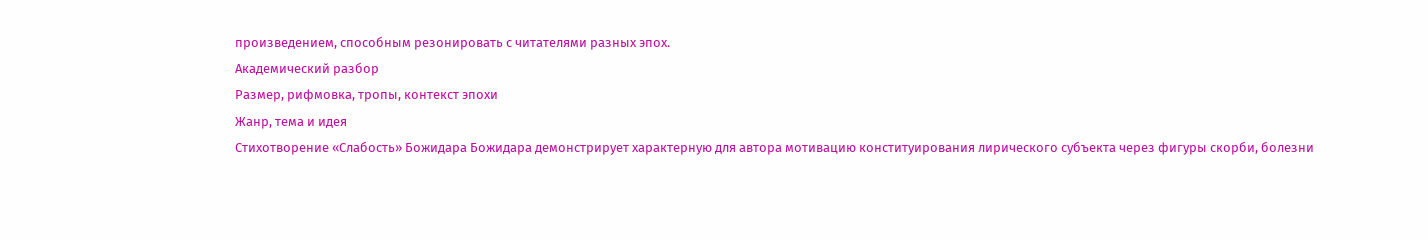произведением, способным резонировать с читателями разных эпох.
Академический разбор
Размер, рифмовка, тропы, контекст эпохи
Жанр, тема и идея
Стихотворение «Слабость» Божидара Божидара демонстрирует характерную для автора мотивацию конституирования лирического субъекта через фигуры скорби, болезни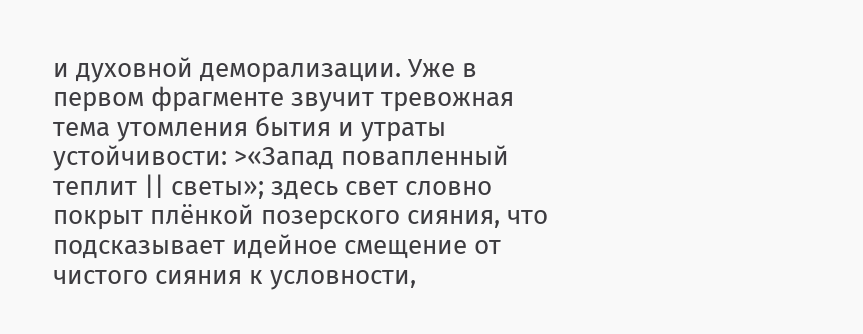и духовной деморализации. Уже в первом фрагменте звучит тревожная тема утомления бытия и утраты устойчивости: >«Запад повапленный теплит || светы»; здесь свет словно покрыт плёнкой позерского сияния, что подсказывает идейное смещение от чистого сияния к условности,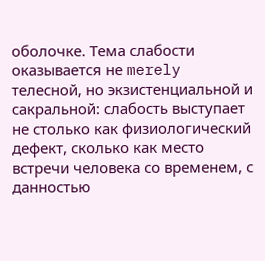оболочке. Тема слабости оказывается не merely телесной, но экзистенциальной и сакральной: слабость выступает не столько как физиологический дефект, сколько как место встречи человека со временем, с данностью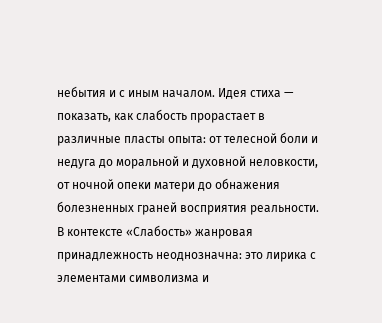небытия и с иным началом. Идея стиха — показать, как слабость прорастает в различные пласты опыта: от телесной боли и недуга до моральной и духовной неловкости, от ночной опеки матери до обнажения болезненных граней восприятия реальности. В контексте «Слабость» жанровая принадлежность неоднозначна: это лирика с элементами символизма и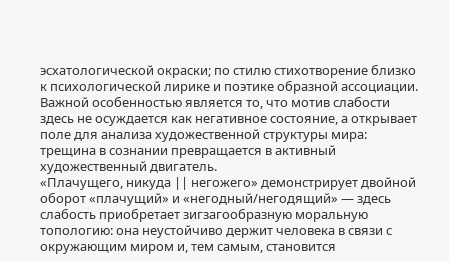эсхатологической окраски; по стилю стихотворение близко к психологической лирике и поэтике образной ассоциации. Важной особенностью является то, что мотив слабости здесь не осуждается как негативное состояние, а открывает поле для анализа художественной структуры мира: трещина в сознании превращается в активный художественный двигатель.
«Плачущего, никуда || негожего» демонстрирует двойной оборот «плачущий» и «негодный/негодящий» — здесь слабость приобретает зигзагообразную моральную топологию: она неустойчиво держит человека в связи с окружающим миром и, тем самым, становится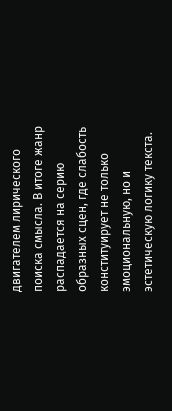двигателем лирического поиска смысла. В итоге жанр распадается на серию образных сцен, где слабость конституирует не только эмоциональную, но и эстетическую логику текста.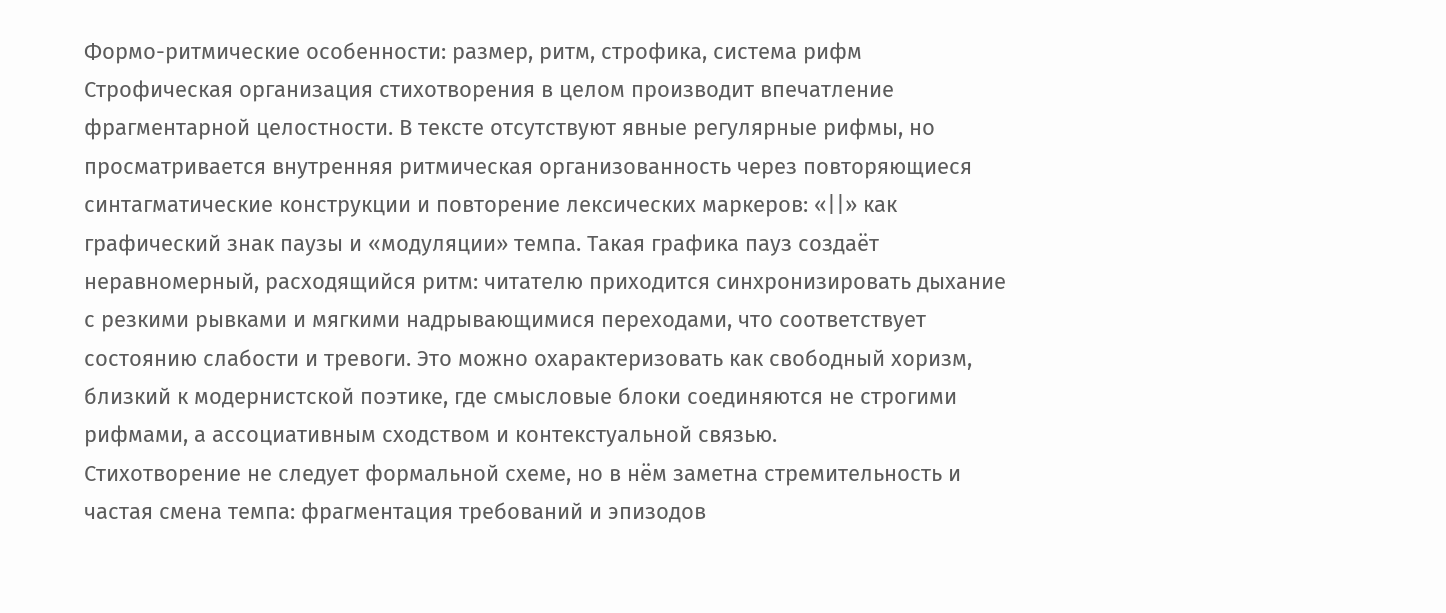Формо-ритмические особенности: размер, ритм, строфика, система рифм
Строфическая организация стихотворения в целом производит впечатление фрагментарной целостности. В тексте отсутствуют явные регулярные рифмы, но просматривается внутренняя ритмическая организованность через повторяющиеся синтагматические конструкции и повторение лексических маркеров: «||» как графический знак паузы и «модуляции» темпа. Такая графика пауз создаёт неравномерный, расходящийся ритм: читателю приходится синхронизировать дыхание с резкими рывками и мягкими надрывающимися переходами, что соответствует состоянию слабости и тревоги. Это можно охарактеризовать как свободный хоризм, близкий к модернистской поэтике, где смысловые блоки соединяются не строгими рифмами, а ассоциативным сходством и контекстуальной связью.
Стихотворение не следует формальной схеме, но в нём заметна стремительность и частая смена темпа: фрагментация требований и эпизодов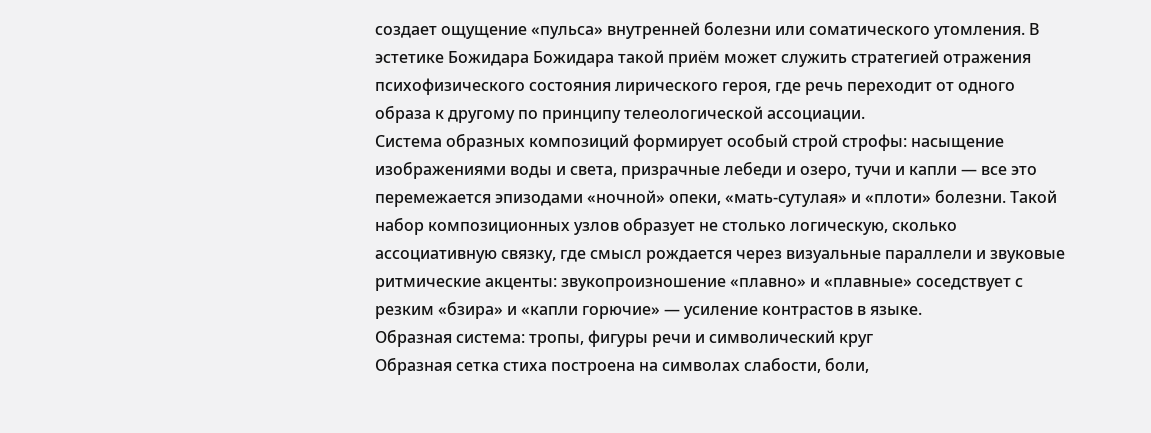создает ощущение «пульса» внутренней болезни или соматического утомления. В эстетике Божидара Божидара такой приём может служить стратегией отражения психофизического состояния лирического героя, где речь переходит от одного образа к другому по принципу телеологической ассоциации.
Система образных композиций формирует особый строй строфы: насыщение изображениями воды и света, призрачные лебеди и озеро, тучи и капли — все это перемежается эпизодами «ночной» опеки, «мать-сутулая» и «плоти» болезни. Такой набор композиционных узлов образует не столько логическую, сколько ассоциативную связку, где смысл рождается через визуальные параллели и звуковые ритмические акценты: звукопроизношение «плавно» и «плавные» соседствует с резким «бзира» и «капли горючие» — усиление контрастов в языке.
Образная система: тропы, фигуры речи и символический круг
Образная сетка стиха построена на символах слабости, боли,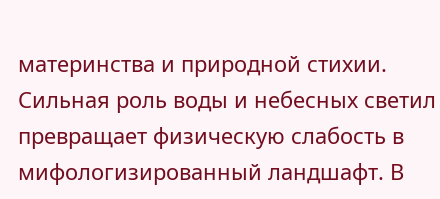материнства и природной стихии. Сильная роль воды и небесных светил превращает физическую слабость в мифологизированный ландшафт. В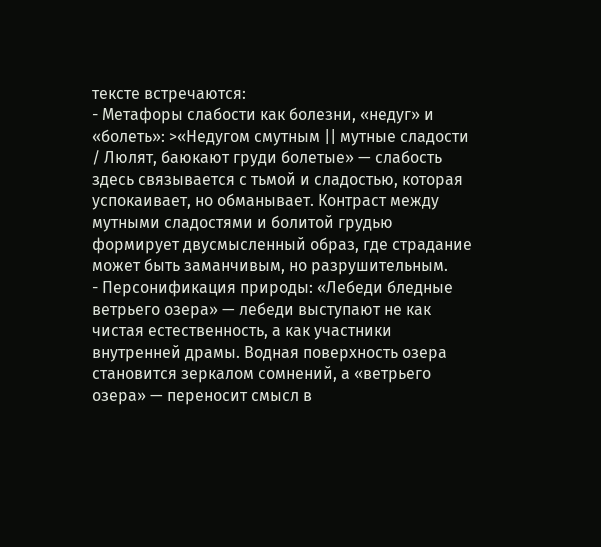тексте встречаются:
- Метафоры слабости как болезни, «недуг» и «болеть»: >«Недугом смутным || мутные сладости / Люлят, баюкают груди болетые» — слабость здесь связывается с тьмой и сладостью, которая успокаивает, но обманывает. Контраст между мутными сладостями и болитой грудью формирует двусмысленный образ, где страдание может быть заманчивым, но разрушительным.
- Персонификация природы: «Лебеди бледные ветрьего озера» — лебеди выступают не как чистая естественность, а как участники внутренней драмы. Водная поверхность озера становится зеркалом сомнений, а «ветрьего озера» — переносит смысл в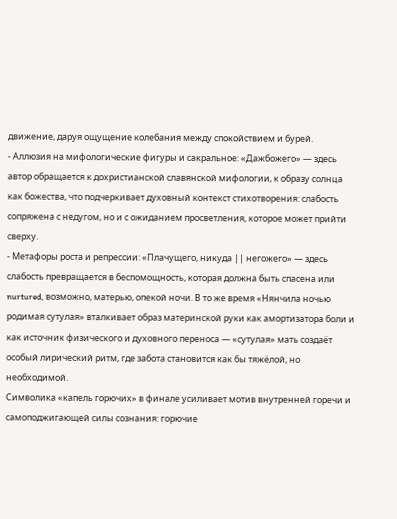движение, даруя ощущение колебания между спокойствием и бурей.
- Аллюзия на мифологические фигуры и сакральное: «Дажбожего» — здесь автор обращается к дохристианской славянской мифологии, к образу солнца как божества, что подчеркивает духовный контекст стихотворения: слабость сопряжена с недугом, но и с ожиданием просветления, которое может прийти сверху.
- Метафоры роста и репрессии: «Плачущего, никуда || негожего» — здесь слабость превращается в беспомощность, которая должна быть спасена или nurtured, возможно, матерью, опекой ночи. В то же время «Нянчила ночью родимая сутулая» вталкивает образ материнской руки как амортизатора боли и как источник физического и духовного переноса — «сутулая» мать создаёт особый лирический ритм, где забота становится как бы тяжёлой, но необходимой.
Символика «капель горючих» в финале усиливает мотив внутренней горечи и самоподжигающей силы сознания: горючие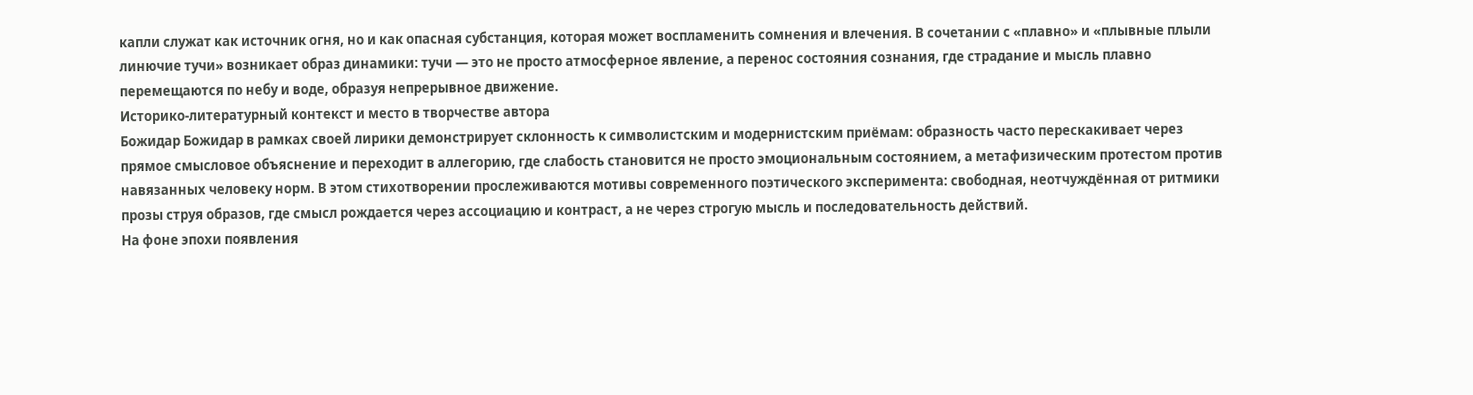капли служат как источник огня, но и как опасная субстанция, которая может воспламенить сомнения и влечения. В сочетании с «плавно» и «плывные плыли линючие тучи» возникает образ динамики: тучи — это не просто атмосферное явление, а перенос состояния сознания, где страдание и мысль плавно перемещаются по небу и воде, образуя непрерывное движение.
Историко-литературный контекст и место в творчестве автора
Божидар Божидар в рамках своей лирики демонстрирует склонность к символистским и модернистским приёмам: образность часто перескакивает через прямое смысловое объяснение и переходит в аллегорию, где слабость становится не просто эмоциональным состоянием, а метафизическим протестом против навязанных человеку норм. В этом стихотворении прослеживаются мотивы современного поэтического эксперимента: свободная, неотчуждённая от ритмики прозы струя образов, где смысл рождается через ассоциацию и контраст, а не через строгую мысль и последовательность действий.
На фоне эпохи появления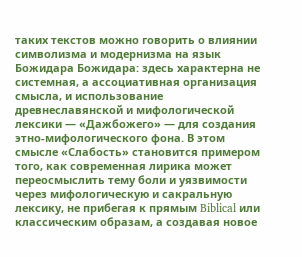таких текстов можно говорить о влиянии символизма и модернизма на язык Божидара Божидара: здесь характерна не системная, а ассоциативная организация смысла, и использование древнеславянской и мифологической лексики — «Дажбожего» — для создания этно-мифологического фона. В этом смысле «Слабость» становится примером того, как современная лирика может переосмыслить тему боли и уязвимости через мифологическую и сакральную лексику, не прибегая к прямым Biblical или классическим образам, а создавая новое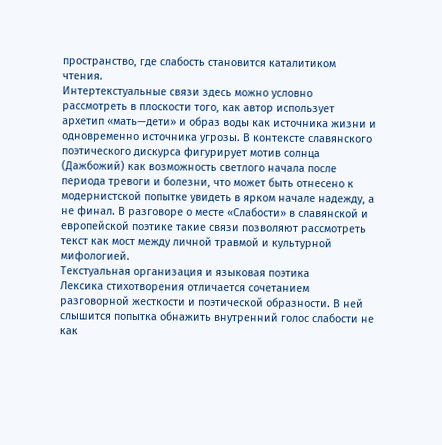пространство, где слабость становится каталитиком чтения.
Интертекстуальные связи здесь можно условно рассмотреть в плоскости того, как автор использует архетип «мать—дети» и образ воды как источника жизни и одновременно источника угрозы. В контексте славянского поэтического дискурса фигурирует мотив солнца (Дажбожий) как возможность светлого начала после периода тревоги и болезни, что может быть отнесено к модернистской попытке увидеть в ярком начале надежду, а не финал. В разговоре о месте «Слабости» в славянской и европейской поэтике такие связи позволяют рассмотреть текст как мост между личной травмой и культурной мифологией.
Текстуальная организация и языковая поэтика
Лексика стихотворения отличается сочетанием разговорной жесткости и поэтической образности. В ней слышится попытка обнажить внутренний голос слабости не как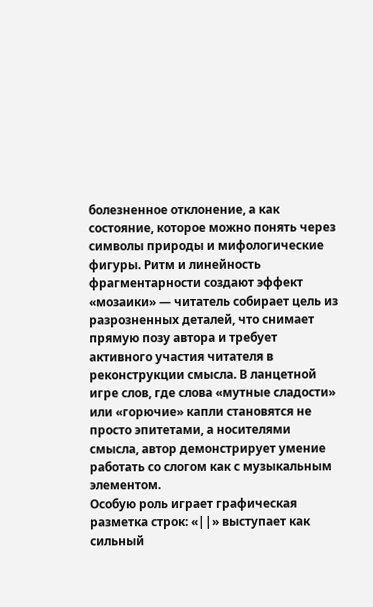болезненное отклонение, а как состояние, которое можно понять через символы природы и мифологические фигуры. Ритм и линейность фрагментарности создают эффект «мозаики» — читатель собирает цель из разрозненных деталей, что снимает прямую позу автора и требует активного участия читателя в реконструкции смысла. В ланцетной игре слов, где слова «мутные сладости» или «горючие» капли становятся не просто эпитетами, а носителями смысла, автор демонстрирует умение работать со слогом как с музыкальным элементом.
Особую роль играет графическая разметка строк: «||» выступает как сильный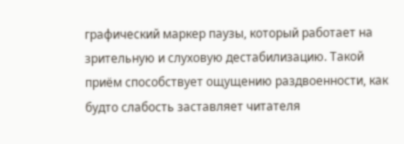графический маркер паузы, который работает на зрительную и слуховую дестабилизацию. Такой приём способствует ощущению раздвоенности, как будто слабость заставляет читателя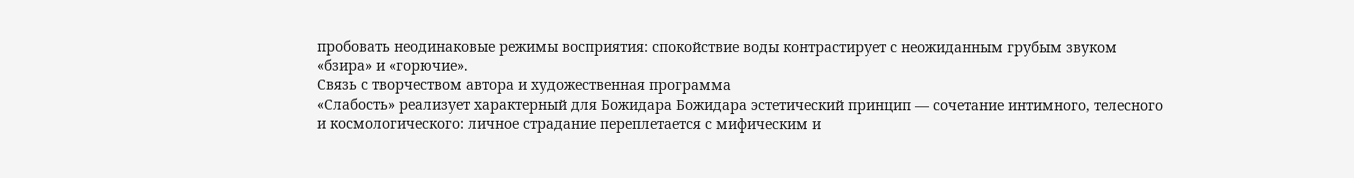пробовать неодинаковые режимы восприятия: спокойствие воды контрастирует с неожиданным грубым звуком «бзира» и «горючие».
Связь с творчеством автора и художественная программа
«Слабость» реализует характерный для Божидара Божидара эстетический принцип — сочетание интимного, телесного и космологического: личное страдание переплетается с мифическим и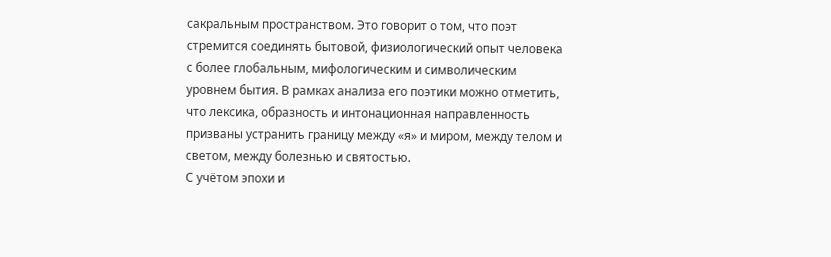сакральным пространством. Это говорит о том, что поэт стремится соединять бытовой, физиологический опыт человека с более глобальным, мифологическим и символическим уровнем бытия. В рамках анализа его поэтики можно отметить, что лексика, образность и интонационная направленность призваны устранить границу между «я» и миром, между телом и светом, между болезнью и святостью.
С учётом эпохи и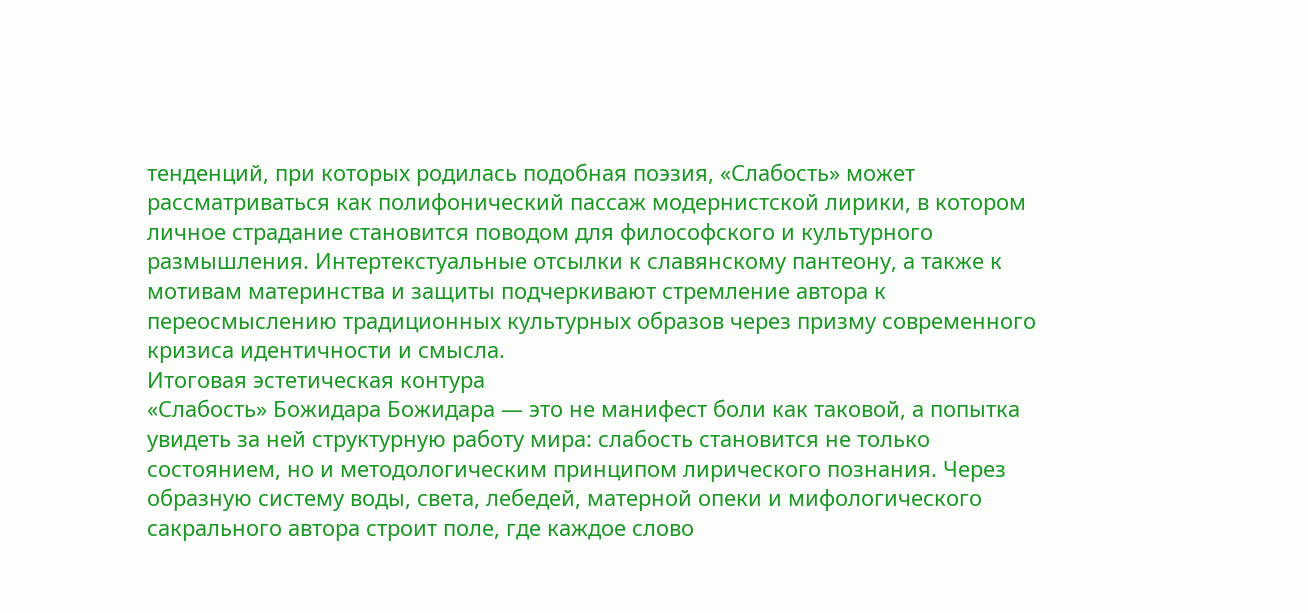тенденций, при которых родилась подобная поэзия, «Слабость» может рассматриваться как полифонический пассаж модернистской лирики, в котором личное страдание становится поводом для философского и культурного размышления. Интертекстуальные отсылки к славянскому пантеону, а также к мотивам материнства и защиты подчеркивают стремление автора к переосмыслению традиционных культурных образов через призму современного кризиса идентичности и смысла.
Итоговая эстетическая контура
«Слабость» Божидара Божидара — это не манифест боли как таковой, а попытка увидеть за ней структурную работу мира: слабость становится не только состоянием, но и методологическим принципом лирического познания. Через образную систему воды, света, лебедей, матерной опеки и мифологического сакрального автора строит поле, где каждое слово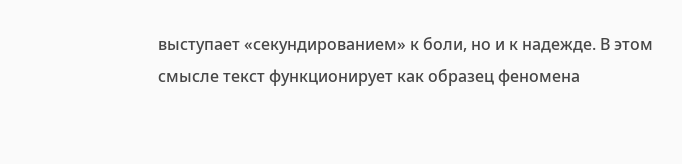выступает «секундированием» к боли, но и к надежде. В этом смысле текст функционирует как образец феномена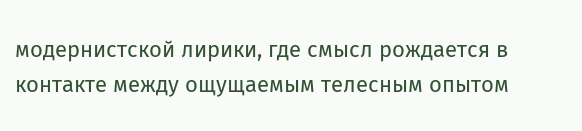модернистской лирики, где смысл рождается в контакте между ощущаемым телесным опытом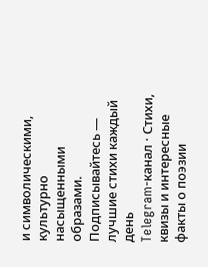и символическими, культурно насыщенными образами.
Подписывайтесь — лучшие стихи каждый день
Telegram-канал · Стихи, квизы и интересные факты о поэзии